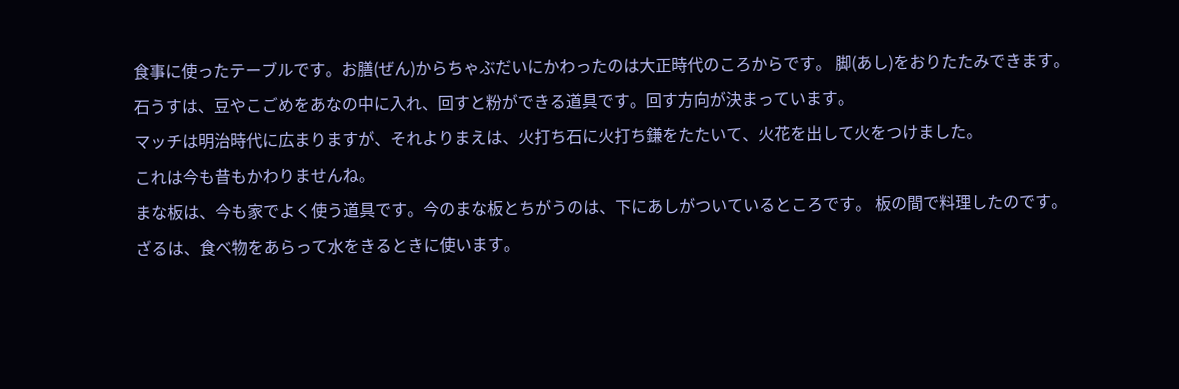食事に使ったテーブルです。お膳(ぜん)からちゃぶだいにかわったのは大正時代のころからです。 脚(あし)をおりたたみできます。
石うすは、豆やこごめをあなの中に入れ、回すと粉ができる道具です。回す方向が決まっています。
マッチは明治時代に広まりますが、それよりまえは、火打ち石に火打ち鎌をたたいて、火花を出して火をつけました。
これは今も昔もかわりませんね。
まな板は、今も家でよく使う道具です。今のまな板とちがうのは、下にあしがついているところです。 板の間で料理したのです。
ざるは、食べ物をあらって水をきるときに使います。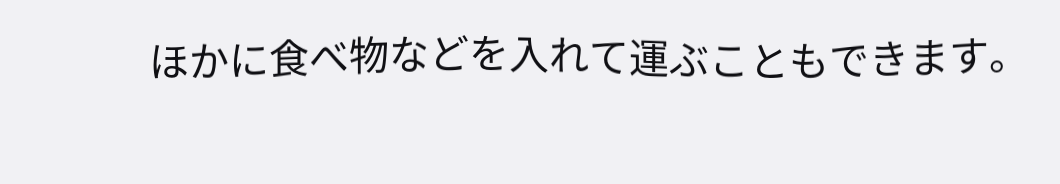ほかに食べ物などを入れて運ぶこともできます。